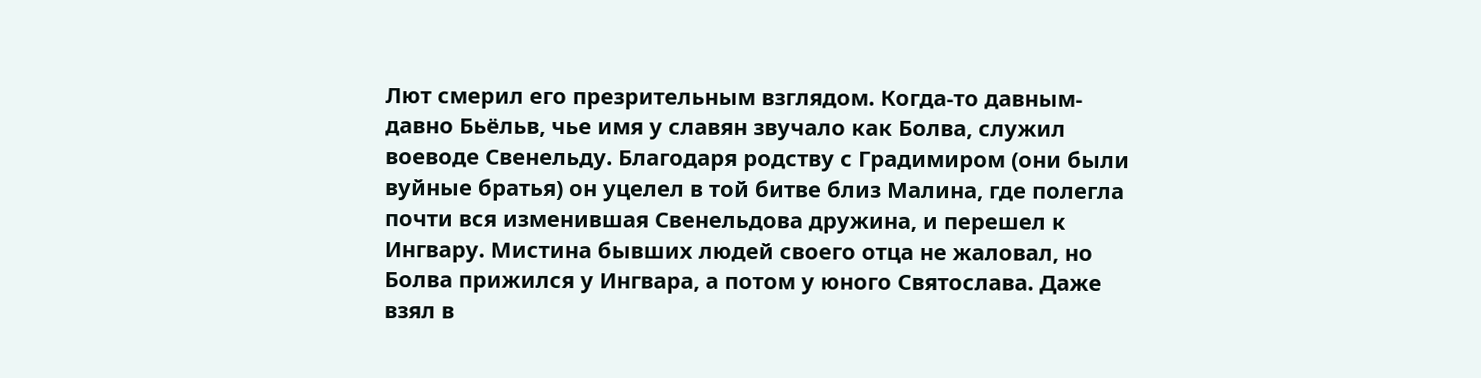Лют смерил его презрительным взглядом. Когда-то давным-давно Бьёльв, чье имя у славян звучало как Болва, служил воеводе Свенельду. Благодаря родству с Градимиром (они были вуйные братья) он уцелел в той битве близ Малина, где полегла почти вся изменившая Свенельдова дружина, и перешел к Ингвару. Мистина бывших людей своего отца не жаловал, но Болва прижился у Ингвара, а потом у юного Святослава. Даже взял в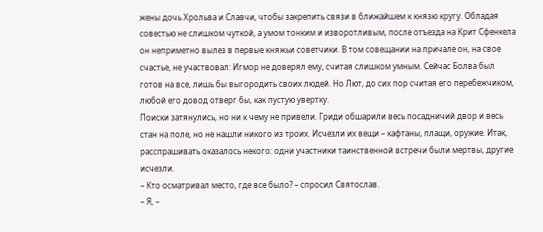жены дочь Хрольва и Славчи, чтобы закрепить связи в ближайшем к князю кругу. Обладая совестью не слишком чуткой, а умом тонким и изворотливым, после отъезда на Крит Сфенкела он неприметно вылез в первые княжьи советчики. В том совещании на причале он, на свое счастье, не участвовал: Игмор не доверял ему, считая слишком умным. Сейчас Болва был готов на все, лишь бы выгородить своих людей. Но Лют, до сих пор считая его перебежчиком, любой его довод отверг бы, как пустую увертку.
Поиски затянулись, но ни к чему не привели. Гриди обшарили весь посадничий двор и весь стан на поле, но не нашли никого из троих. Исчезли их вещи – кафтаны, плащи, оружие. Итак, расспрашивать оказалось некого: одни участники таинственной встречи были мертвы, другие исчезли.
– Кто осматривал место, где все было? – спросил Святослав.
– Я, –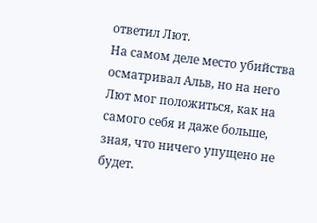ответил Лют.
На самом деле место убийства осматривал Альв, но на него Лют мог положиться, как на самого себя и даже больше, зная, что ничего упущено не будет.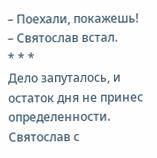– Поехали, покажешь! – Святослав встал.
* * *
Дело запуталось, и остаток дня не принес определенности. Святослав с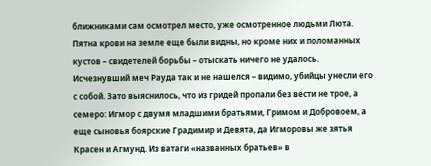ближниками сам осмотрел место, уже осмотренное людьми Люта. Пятна крови на земле еще были видны, но кроме них и поломанных кустов – свидетелей борьбы – отыскать ничего не удалось. Исчезнувший меч Рауда так и не нашелся – видимо, убийцы унесли его с собой. Зато выяснилось, что из гридей пропали без вести не трое, а семеро: Игмор с двумя младшими братьями, Гримом и Добровоем, а еще сыновья боярские Градимир и Девята, да Игморовы же зятья Красен и Агмунд. Из ватаги «названных братьев» в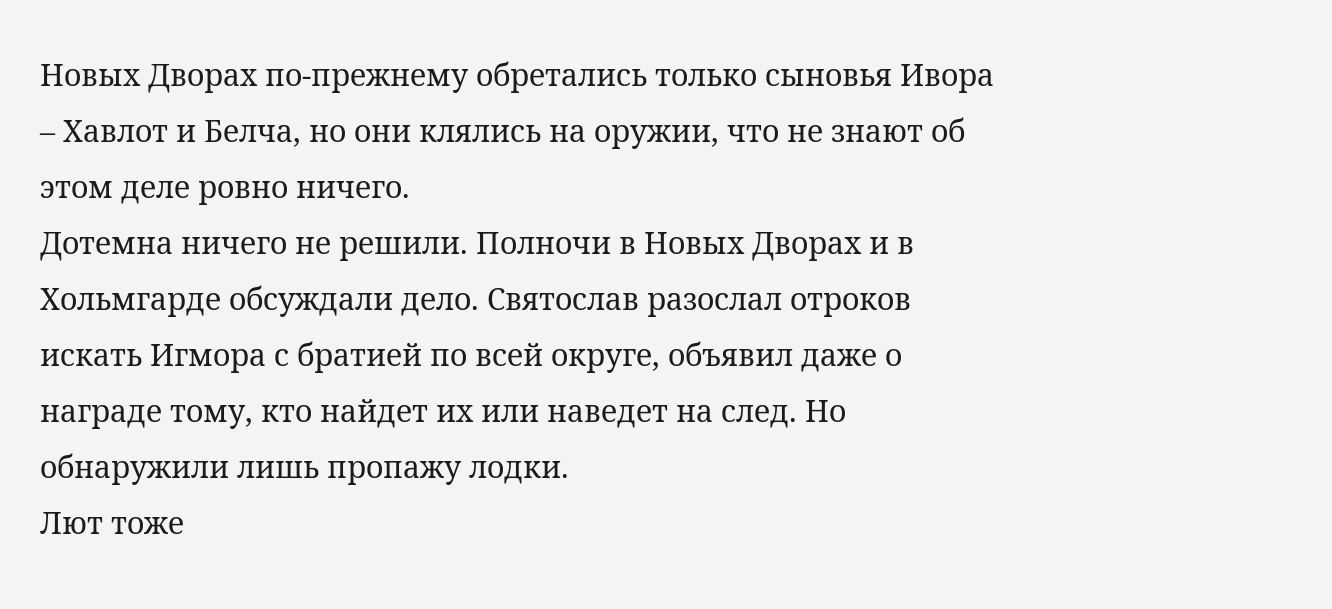Новых Дворах по-прежнему обретались только сыновья Ивора – Хавлот и Белча, но они клялись на оружии, что не знают об этом деле ровно ничего.
Дотемна ничего не решили. Полночи в Новых Дворах и в Хольмгарде обсуждали дело. Святослав разослал отроков искать Игмора с братией по всей округе, объявил даже о награде тому, кто найдет их или наведет на след. Но обнаружили лишь пропажу лодки.
Лют тоже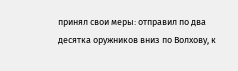принял свои меры: отправил по два десятка оружников вниз по Волхову, к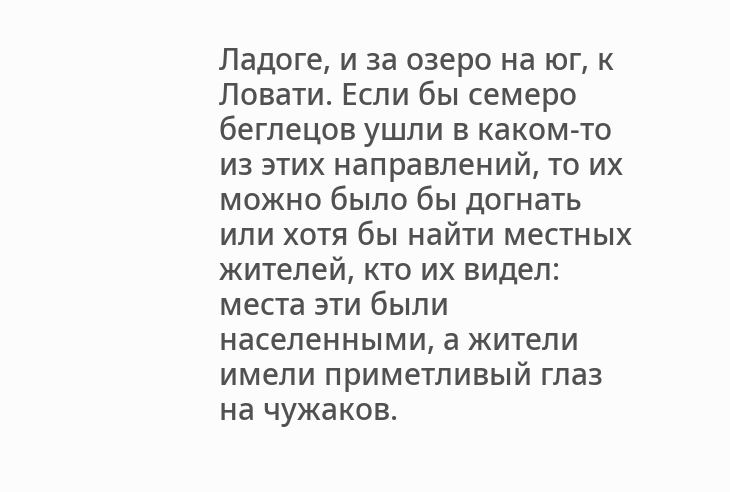Ладоге, и за озеро на юг, к Ловати. Если бы семеро беглецов ушли в каком-то из этих направлений, то их можно было бы догнать или хотя бы найти местных жителей, кто их видел: места эти были населенными, а жители имели приметливый глаз на чужаков.